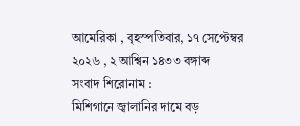আমেরিকা , বৃহস্পতিবার, ১৭ সেপ্টেম্বর ২০২৬ , ২ আশ্বিন ১৪৩৩ বঙ্গাব্দ
সংবাদ শিরোনাম :
মিশিগানে জ্বালানির দামে বড়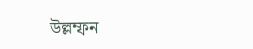উল্লম্ফন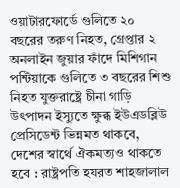ওয়াটারফোর্ডে গুলিতে ২০ বছরের তরুণ নিহত, গ্রেপ্তার ২ অনলাইন জুয়ার ফাঁদে মিশিগান পন্টিয়াকে গুলিতে ৩ বছরের শিশু নিহত যুক্তরাষ্ট্রে চীনা গাড়ি উৎপাদন ইস্যুতে ক্ষুব্ধ ইউএডব্লিউ প্রেসিডেন্ট ভিন্নমত থাকবে, দেশের স্বার্থে ঐকমত্যও থাকতে হবে : রাষ্ট্রপতি হযরত শাহজালাল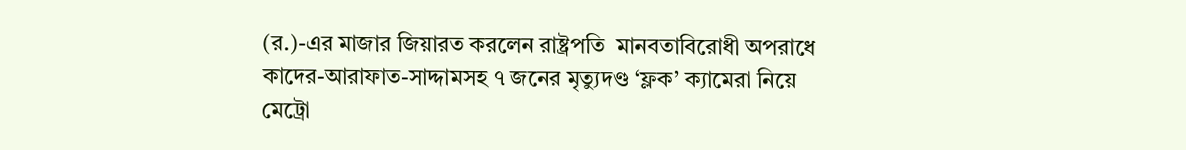(র.)-এর মাজার জিয়ারত করলেন রাষ্ট্রপতি  মানবতাবিরোধী অপরাধে কাদের-আরাফাত-সাদ্দামসহ ৭ জনের মৃত্যুদণ্ড ‘ফ্লক’ ক্যামেরা নিয়ে মেট্রো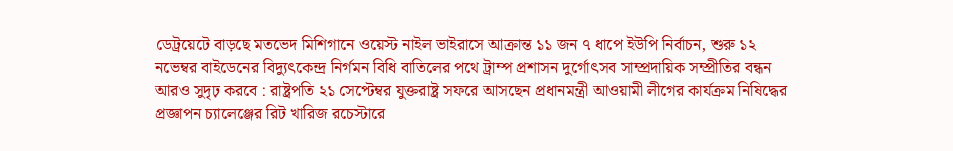ডেট্রয়েটে বাড়ছে মতভেদ মিশিগানে ওয়েস্ট নাইল ভাইরাসে আক্রান্ত ১১ জন ৭ ধাপে ইউপি নির্বাচন, শুরু ১২ নভেম্বর বাইডেনের বিদ্যুৎকেন্দ্র নির্গমন বিধি বাতিলের পথে ট্রাম্প প্রশাসন দুর্গোৎসব সাম্প্রদায়িক সম্প্রীতির বন্ধন আরও সুদৃঢ় করবে : রাষ্ট্রপতি ২১ সেপ্টেম্বর যুক্তরাষ্ট্র সফরে আসছেন প্রধানমন্ত্রী আওয়ামী লীগের কার্যক্রম নিষিদ্ধের প্রজ্ঞাপন চ্যালেঞ্জের রিট খারিজ রচেস্টারে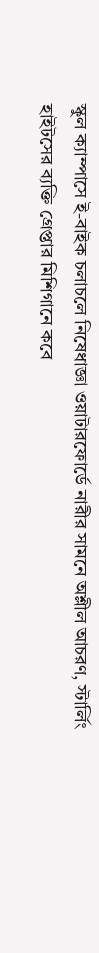স্কুল ক্যাম্পাসে ই-বাইক চলাচলে নিষেধাজ্ঞা ওয়াটারফোর্ডে নারীর সামনে অশ্লীল আচরণ, স্টার্লিং হাইটসের ব্যক্তি গ্রেপ্তার মিশিগানে কবে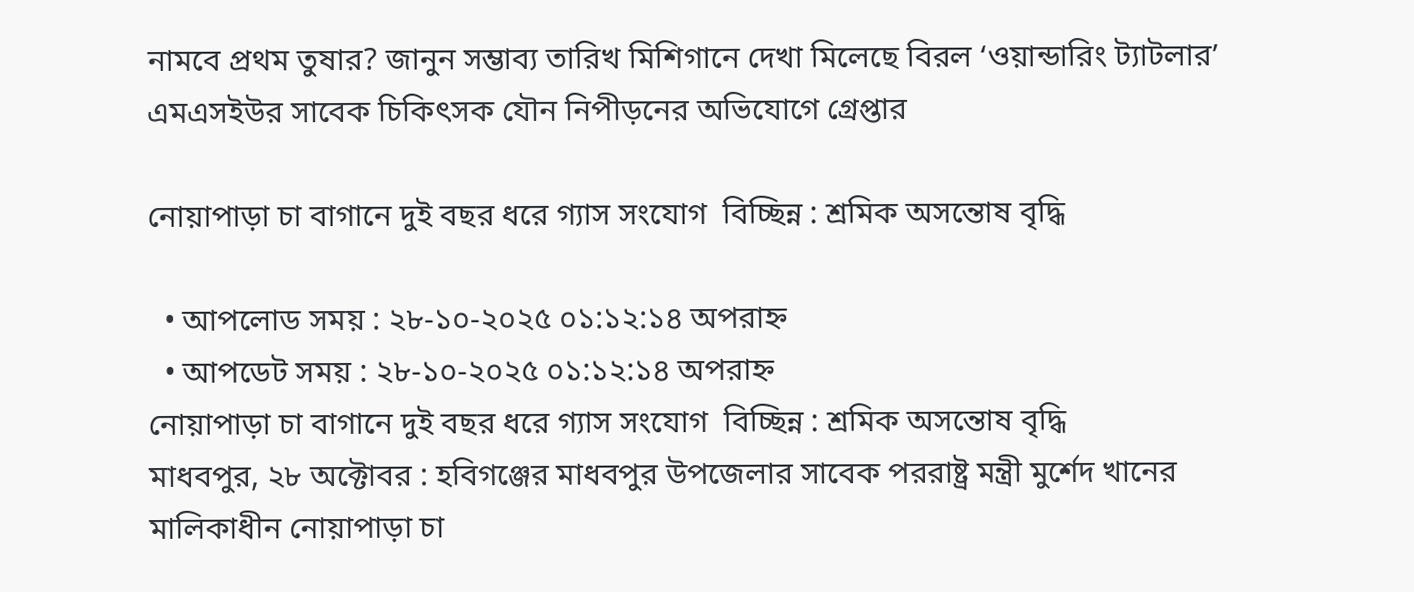নামবে প্রথম তুষার? জানুন সম্ভাব্য তারিখ মিশিগানে দেখা মিলেছে বিরল ‘ওয়ান্ডারিং ট্যাটলার’ এমএসইউর সাবেক চিকিৎসক যৌন নিপীড়নের অভিযোগে গ্রেপ্তার

নোয়াপাড়া চা বাগানে দুই বছর ধরে গ্যাস সংযোগ  বিচ্ছিন্ন : শ্রমিক অসন্তোষ বৃদ্ধি

  • আপলোড সময় : ২৮-১০-২০২৫ ০১:১২:১৪ অপরাহ্ন
  • আপডেট সময় : ২৮-১০-২০২৫ ০১:১২:১৪ অপরাহ্ন
নোয়াপাড়া চা বাগানে দুই বছর ধরে গ্যাস সংযোগ  বিচ্ছিন্ন : শ্রমিক অসন্তোষ বৃদ্ধি
মাধবপুর, ২৮ অক্টোবর : হবিগঞ্জের মাধবপুর উপজেলার সাবেক পররাষ্ট্র মন্ত্রী মুর্শেদ খানের মালিকাধীন নোয়াপাড়া চা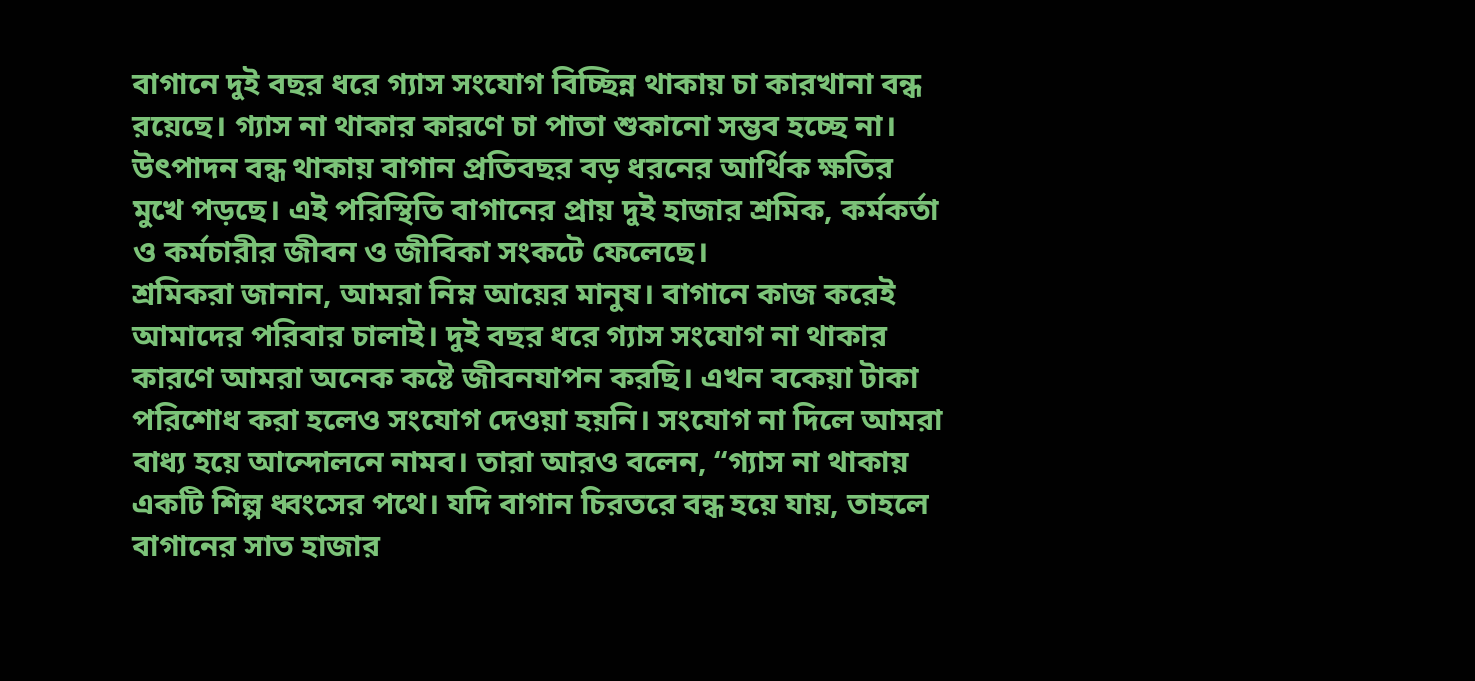বাগানে দুই বছর ধরে গ্যাস সংযোগ বিচ্ছিন্ন থাকায় চা কারখানা বন্ধ রয়েছে। গ্যাস না থাকার কারণে চা পাতা শুকানো সম্ভব হচ্ছে না। উৎপাদন বন্ধ থাকায় বাগান প্রতিবছর বড় ধরনের আর্থিক ক্ষতির মুখে পড়ছে। এই পরিস্থিতি বাগানের প্রায় দুই হাজার শ্রমিক, কর্মকর্তা ও কর্মচারীর জীবন ও জীবিকা সংকটে ফেলেছে।
শ্রমিকরা জানান, আমরা নিম্ন আয়ের মানুষ। বাগানে কাজ করেই আমাদের পরিবার চালাই। দুই বছর ধরে গ্যাস সংযোগ না থাকার কারণে আমরা অনেক কষ্টে জীবনযাপন করছি। এখন বকেয়া টাকা পরিশোধ করা হলেও সংযোগ দেওয়া হয়নি। সংযোগ না দিলে আমরা বাধ্য হয়ে আন্দোলনে নামব। তারা আরও বলেন, “গ্যাস না থাকায় একটি শিল্প ধ্বংসের পথে। যদি বাগান চিরতরে বন্ধ হয়ে যায়, তাহলে বাগানের সাত হাজার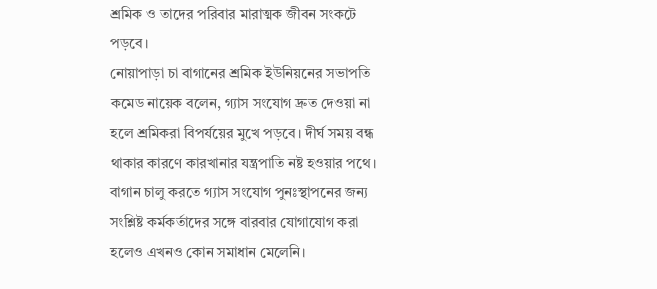শ্রমিক ও তাদের পরিবার মারাত্মক জীবন সংকটে পড়বে।
নোয়াপাড়া চা বাগানের শ্রমিক ইউনিয়নের সভাপতি কমেড নায়েক বলেন, গ্যাস সংযোগ দ্রুত দেওয়া না হলে শ্রমিকরা বিপর্যয়ের মুখে পড়বে। দীর্ঘ সময় বন্ধ থাকার কারণে কারখানার যন্ত্রপাতি নষ্ট হওয়ার পথে। বাগান চালু করতে গ্যাস সংযোগ পুনঃস্থাপনের জন্য সংশ্লিষ্ট কর্মকর্তাদের সঙ্গে বারবার যোগাযোগ করা হলেও এখনও কোন সমাধান মেলেনি।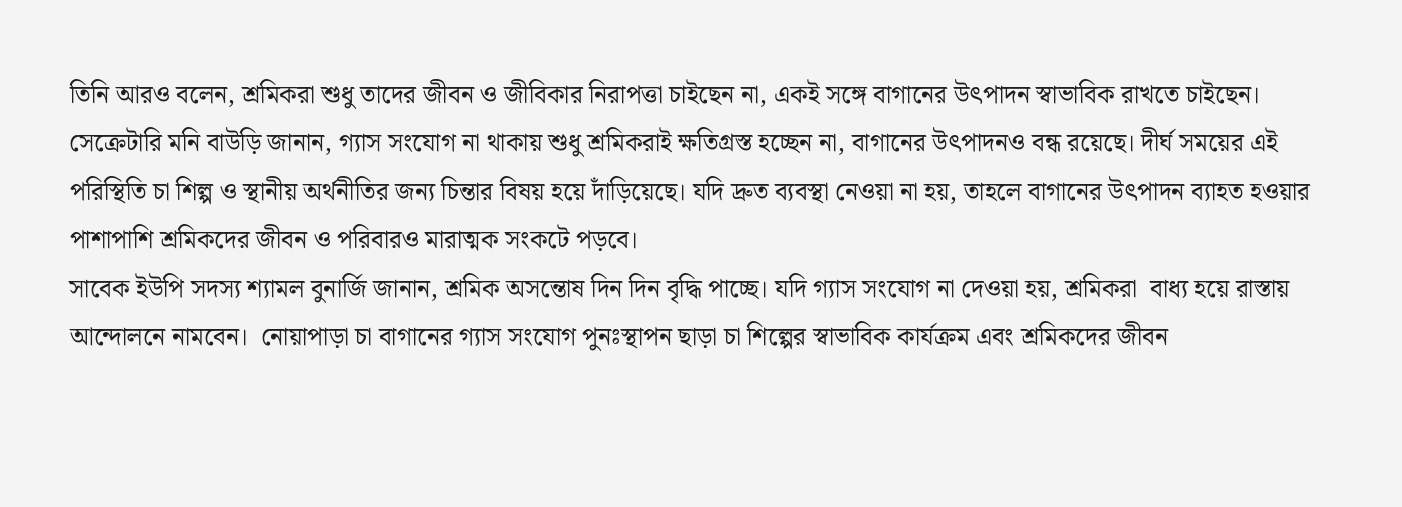তিনি আরও বলেন, শ্রমিকরা শুধু তাদের জীবন ও জীবিকার নিরাপত্তা চাইছেন না, একই সঙ্গে বাগানের উৎপাদন স্বাভাবিক রাখতে চাইছেন।
সেক্রেটারি মনি বাউড়ি জানান, গ্যাস সংযোগ না থাকায় শুধু শ্রমিকরাই ক্ষতিগ্রস্ত হচ্ছেন না, বাগানের উৎপাদনও বন্ধ রয়েছে। দীর্ঘ সময়ের এই পরিস্থিতি চা শিল্প ও স্থানীয় অর্থনীতির জন্য চিন্তার বিষয় হয়ে দাঁড়িয়েছে। যদি দ্রুত ব্যবস্থা নেওয়া না হয়, তাহলে বাগানের উৎপাদন ব্যাহত হওয়ার পাশাপাশি শ্রমিকদের জীবন ও পরিবারও মারাত্মক সংকটে পড়বে।
সাবেক ইউপি সদস্য শ্যামল বুনার্জি জানান, শ্রমিক অসন্তোষ দিন দিন বৃদ্ধি পাচ্ছে। যদি গ্যাস সংযোগ না দেওয়া হয়, শ্রমিকরা  বাধ্য হয়ে রাস্তায় আন্দোলনে নামবেন।  নোয়াপাড়া চা বাগানের গ্যাস সংযোগ পুনঃস্থাপন ছাড়া চা শিল্পের স্বাভাবিক কার্যক্রম এবং শ্রমিকদের জীবন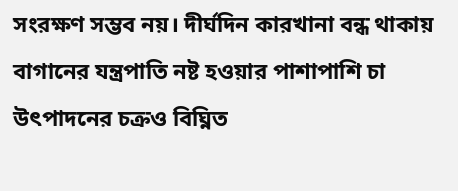সংরক্ষণ সম্ভব নয়। দীর্ঘদিন কারখানা বন্ধ থাকায় বাগানের যন্ত্রপাতি নষ্ট হওয়ার পাশাপাশি চা উৎপাদনের চক্রও বিঘ্নিত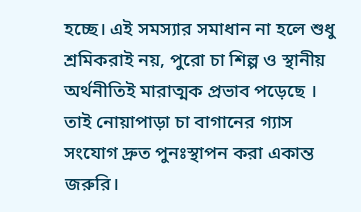হচ্ছে। এই সমস্যার সমাধান না হলে শুধু শ্রমিকরাই নয়, পুরো চা শিল্প ও স্থানীয় অর্থনীতিই মারাত্মক প্রভাব পড়েছে । তাই নোয়াপাড়া চা বাগানের গ্যাস সংযোগ দ্রুত পুনঃস্থাপন করা একান্ত জরুরি।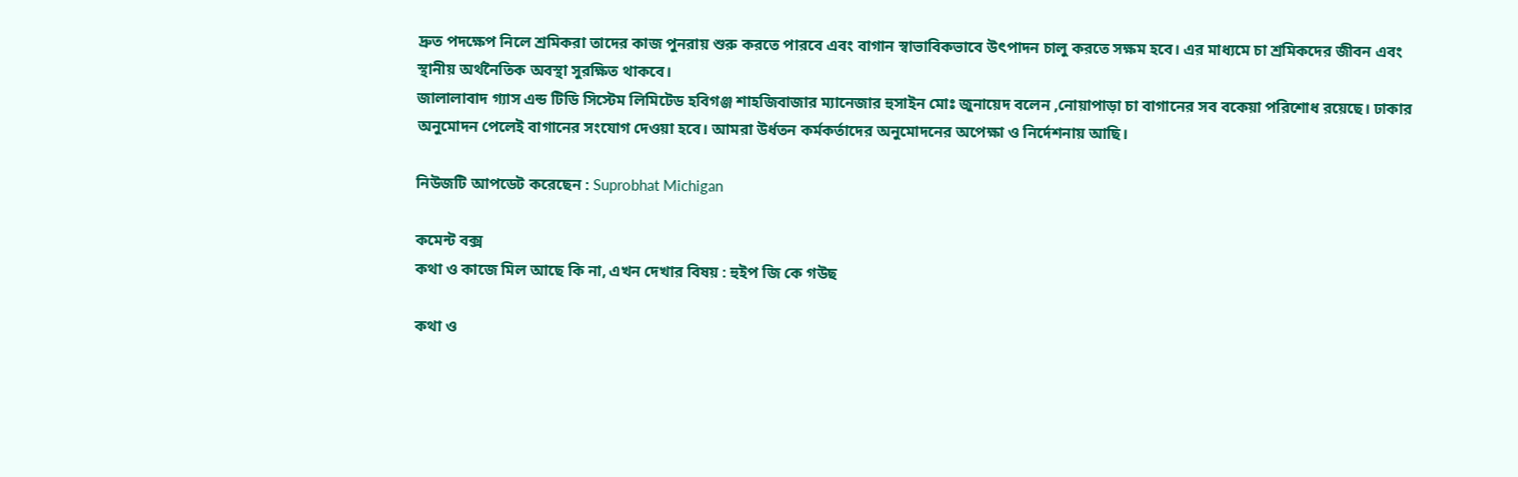দ্রুত পদক্ষেপ নিলে শ্রমিকরা তাদের কাজ পুনরায় শুরু করতে পারবে এবং বাগান স্বাভাবিকভাবে উৎপাদন চালু করতে সক্ষম হবে। এর মাধ্যমে চা শ্রমিকদের জীবন এবং স্থানীয় অর্থনৈতিক অবস্থা সুরক্ষিত থাকবে।
জালালাবাদ গ্যাস এন্ড টিডি সিস্টেম লিমিটেড হবিগঞ্জ শাহজিবাজার ম্যানেজার হুসাইন মোঃ জুনায়েদ বলেন ,নোয়াপাড়া চা বাগানের সব বকেয়া পরিশোধ রয়েছে। ঢাকার  অনুমোদন পেলেই বাগানের সংযোগ দেওয়া হবে। আমরা উর্ধতন কর্মকর্তাদের অনুমোদনের অপেক্ষা ও নির্দেশনায় আছি।

নিউজটি আপডেট করেছেন : Suprobhat Michigan

কমেন্ট বক্স
কথা ও কাজে মিল আছে কি না, এখন দেখার বিষয় : হুইপ জি কে গউছ

কথা ও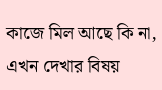কাজে মিল আছে কি না, এখন দেখার বিষয়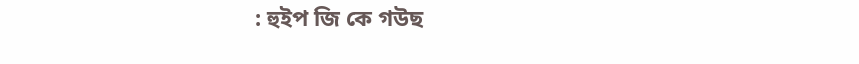: হুইপ জি কে গউছ